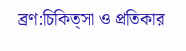ব্রণ:চিকিত্সা ও প্রতিকার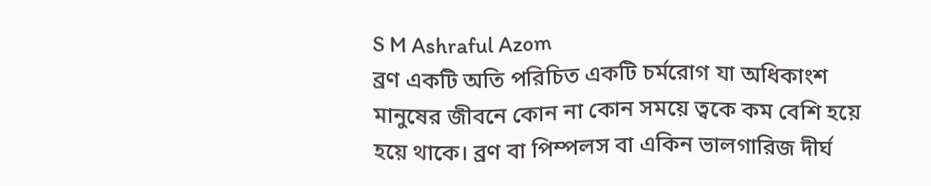S M Ashraful Azom
ব্রণ একটি অতি পরিচিত একটি চর্মরোগ যা অধিকাংশ মানুষের জীবনে কোন না কোন সময়ে ত্বকে কম বেশি হয়ে হয়ে থাকে। ব্রণ বা পিম্পলস বা একিন ভালগারিজ দীর্ঘ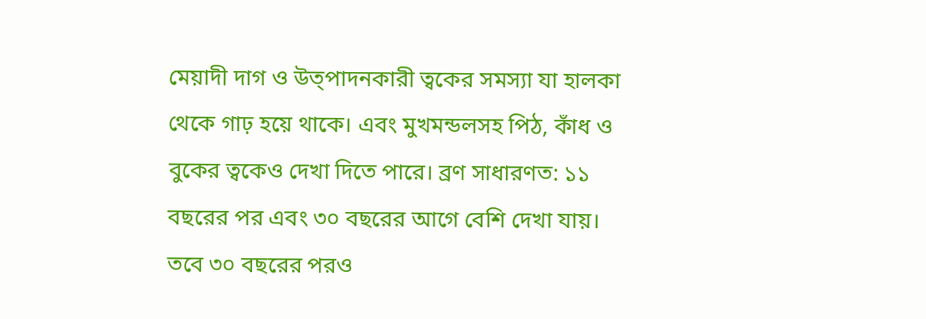মেয়াদী দাগ ও উত্পাদনকারী ত্বকের সমস্যা যা হালকা থেকে গাঢ় হয়ে থাকে। এবং মুখমন্ডলসহ পিঠ, কাঁধ ও বুকের ত্বকেও দেখা দিতে পারে। ব্রণ সাধারণত: ১১ বছরের পর এবং ৩০ বছরের আগে বেশি দেখা যায়। তবে ৩০ বছরের পরও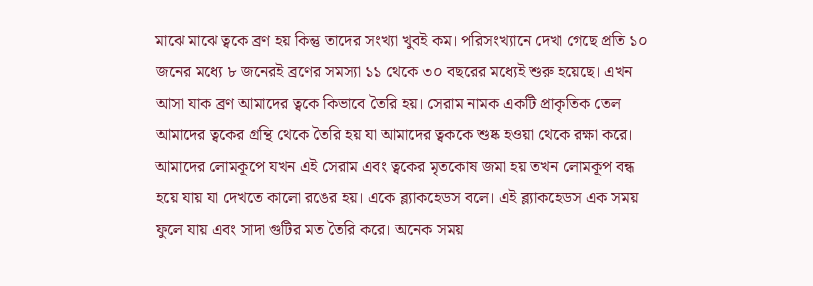মাঝে মাঝে ত্বকে ব্রণ হয় কিন্তু তাদের সংখ্যা খুবই কম। পরিসংখ্যানে দেখা গেছে প্রতি ১০ জনের মধ্যে ৮ জনেরই ব্রণের সমস্যা ১১ থেকে ৩০ বছরের মধ্যেই শুরু হয়েছে। এখন আসা যাক ব্রণ আমাদের ত্বকে কিভাবে তৈরি হয়। সেরাম নামক একটি প্রাকৃতিক তেল আমাদের ত্বকের গ্রন্থি থেকে তৈরি হয় যা আমাদের ত্বককে শুষ্ক হওয়া থেকে রক্ষা করে। আমাদের লোমকূপে যখন এই সেরাম এবং ত্বকের মৃতকোষ জমা হয় তখন লোমকূপ বন্ধ হয়ে যায় যা দেখতে কালো রঙের হয়। একে ব্ল্যাকহেডস বলে। এই ব্ল্যাকহেডস এক সময় ফুলে যায় এবং সাদা গুটির মত তৈরি করে। অনেক সময়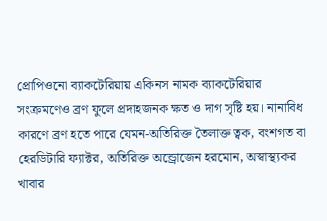প্রোপিওনো ব্যাকটেরিয়ায় একিনস নামক ব্যাকটেরিয়ার সংক্রমণেও ব্রণ ফুলে প্রদাহজনক ক্ষত ও দাগ সৃষ্টি হয়। নানাবিধ কারণে ব্রণ হতে পারে যেমন-অতিরিক্ত তৈলাক্ত ত্বক, বংশগত বা হেরডিটারি ফ্যাক্টর, অতিরিক্ত অন্ড্রোজেন হরমোন, অস্বাস্থ্যকর খাবার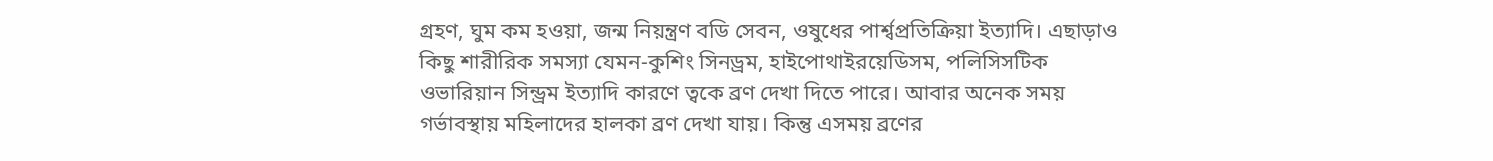গ্রহণ, ঘুম কম হওয়া, জন্ম নিয়ন্ত্রণ বডি সেবন, ওষুধের পার্শ্বপ্রতিক্রিয়া ইত্যাদি। এছাড়াও কিছু শারীরিক সমস্যা যেমন-কুশিং সিনড্রম, হাইপোথাইরয়েডিসম, পলিসিসটিক ওভারিয়ান সিন্ড্রম ইত্যাদি কারণে ত্বকে ব্রণ দেখা দিতে পারে। আবার অনেক সময় গর্ভাবস্থায় মহিলাদের হালকা ব্রণ দেখা যায়। কিন্তু এসময় ব্রণের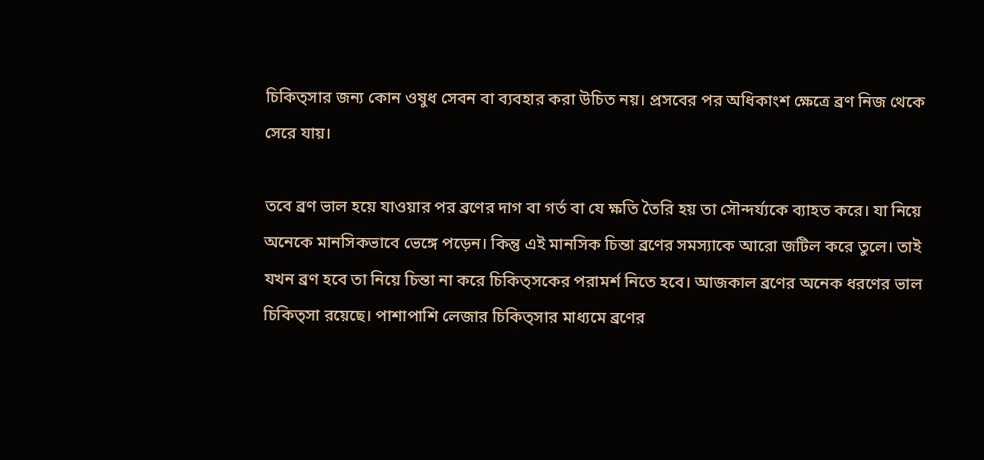চিকিত্সার জন্য কোন ওষুধ সেবন বা ব্যবহার করা উচিত নয়। প্রসবের পর অধিকাংশ ক্ষেত্রে ব্রণ নিজ থেকে সেরে যায়।

তবে ব্রণ ভাল হয়ে যাওয়ার পর ব্রণের দাগ বা গর্ত বা যে ক্ষতি তৈরি হয় তা সৌন্দর্য্যকে ব্যাহত করে। যা নিয়ে অনেকে মানসিকভাবে ভেঙ্গে পড়েন। কিন্তু এই মানসিক চিন্তা ব্রণের সমস্যাকে আরো জটিল করে তুলে। তাই যখন ব্রণ হবে তা নিয়ে চিন্তা না করে চিকিত্সকের পরামর্শ নিতে হবে। আজকাল ব্রণের অনেক ধরণের ভাল চিকিত্সা রয়েছে। পাশাপাশি লেজার চিকিত্সার মাধ্যমে ব্রণের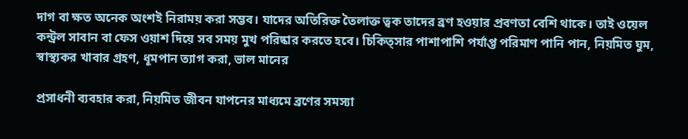দাগ বা ক্ষত অনেক অংশই নিরাময় করা সম্ভব। যাদের অতিরিক্ত তৈলাক্ত ত্বক তাদের ব্রণ হওয়ার প্রবণতা বেশি থাকে। তাই ওয়েল কন্ট্রল সাবান বা ফেস ওয়াশ দিয়ে সব সময় মুখ পরিষ্কার করতে হবে। চিকিত্সার পাশাপাশি পর্যাপ্ত পরিমাণ পানি পান, নিয়মিত ঘুম, স্বাস্থ্যকর খাবার গ্রহণ, ধূমপান ত্যাগ করা, ভাল মানের

প্রসাধনী ব্যবহার করা, নিয়মিত জীবন যাপনের মাধ্যমে ব্রণের সমস্যা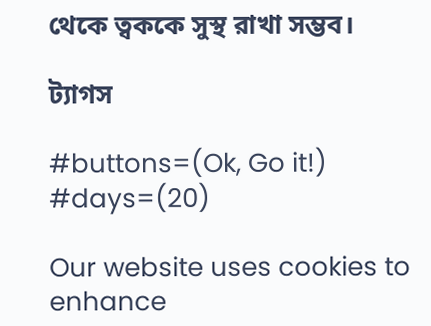থেকে ত্বককে সুস্থ রাখা সম্ভব।

ট্যাগস

#buttons=(Ok, Go it!) #days=(20)

Our website uses cookies to enhance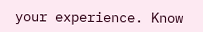your experience. Know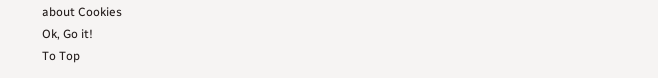about Cookies
Ok, Go it!
To Top